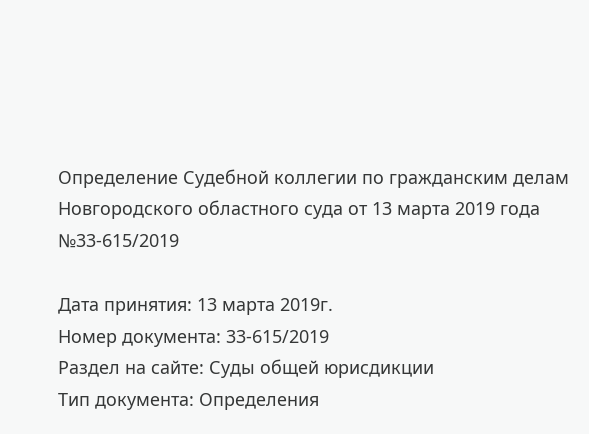Определение Судебной коллегии по гражданским делам Новгородского областного суда от 13 марта 2019 года №33-615/2019

Дата принятия: 13 марта 2019г.
Номер документа: 33-615/2019
Раздел на сайте: Суды общей юрисдикции
Тип документа: Определения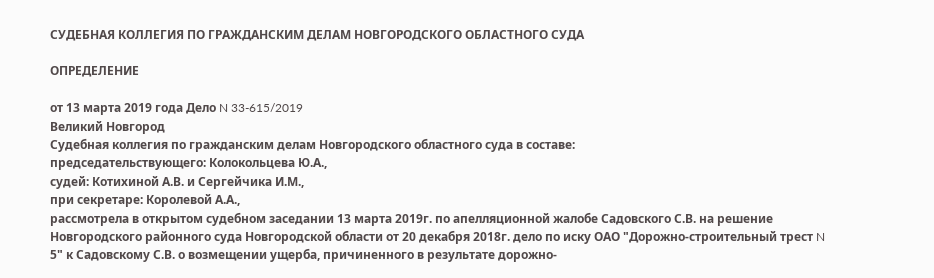СУДЕБНАЯ КОЛЛЕГИЯ ПО ГРАЖДАНСКИМ ДЕЛАМ НОВГОРОДСКОГО ОБЛАСТНОГО СУДА

ОПРЕДЕЛЕНИЕ

от 13 марта 2019 года Дело N 33-615/2019
Великий Новгород
Судебная коллегия по гражданским делам Новгородского областного суда в составе:
председательствующего: Колокольцева Ю.А.,
судей: Котихиной А.В. и Сергейчика И.М.,
при секретаре: Королевой А.А.,
рассмотрела в открытом судебном заседании 13 марта 2019г. по апелляционной жалобе Садовского С.В. на решение Новгородского районного суда Новгородской области от 20 декабря 2018г. дело по иску ОАО "Дорожно-строительный трест N 5" к Садовскому С.В. о возмещении ущерба, причиненного в результате дорожно-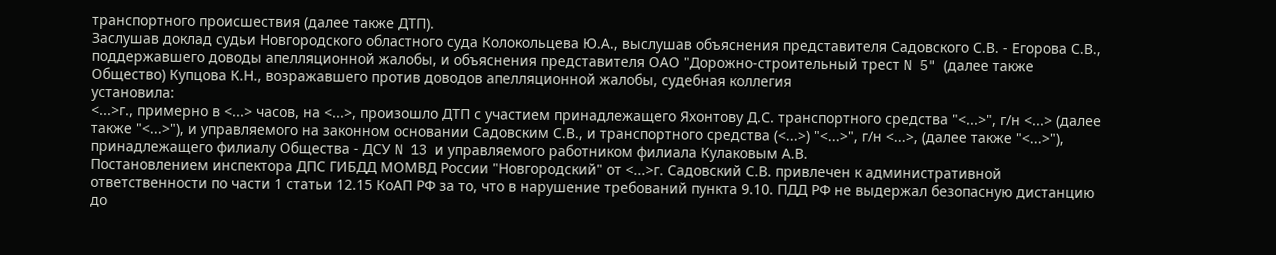транспортного происшествия (далее также ДТП).
Заслушав доклад судьи Новгородского областного суда Колокольцева Ю.А., выслушав объяснения представителя Садовского С.В. - Егорова С.В., поддержавшего доводы апелляционной жалобы, и объяснения представителя ОАО "Дорожно-строительный трест N 5" (далее также Общество) Купцова К.Н., возражавшего против доводов апелляционной жалобы, судебная коллегия
установила:
<...>г., примерно в <...> часов, на <...>, произошло ДТП с участием принадлежащего Яхонтову Д.С. транспортного средства "<...>", г/н <...> (далее также "<...>"), и управляемого на законном основании Садовским С.В., и транспортного средства (<...>) "<...>", г/н <...>, (далее также "<...>"), принадлежащего филиалу Общества - ДСУ N 13 и управляемого работником филиала Кулаковым А.В.
Постановлением инспектора ДПС ГИБДД МОМВД России "Новгородский" от <...>г. Садовский С.В. привлечен к административной ответственности по части 1 статьи 12.15 КоАП РФ за то, что в нарушение требований пункта 9.10. ПДД РФ не выдержал безопасную дистанцию до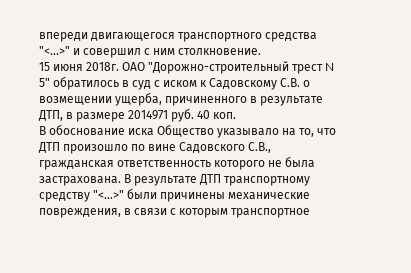впереди двигающегося транспортного средства "<...>" и совершил с ним столкновение.
15 июня 2018г. ОАО "Дорожно-строительный трест N 5" обратилось в суд с иском к Садовскому С.В. о возмещении ущерба, причиненного в результате ДТП, в размере 2014971 руб. 40 коп.
В обоснование иска Общество указывало на то, что ДТП произошло по вине Садовского С.В., гражданская ответственность которого не была застрахована. В результате ДТП транспортному средству "<...>" были причинены механические повреждения, в связи с которым транспортное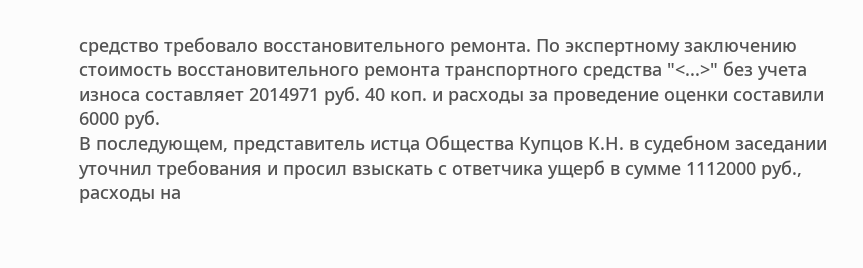средство требовало восстановительного ремонта. По экспертному заключению стоимость восстановительного ремонта транспортного средства "<...>" без учета износа составляет 2014971 руб. 40 коп. и расходы за проведение оценки составили 6000 руб.
В последующем, представитель истца Общества Купцов К.Н. в судебном заседании уточнил требования и просил взыскать с ответчика ущерб в сумме 1112000 руб., расходы на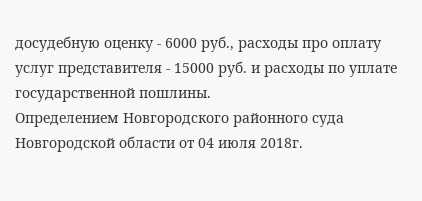досудебную оценку - 6000 руб., расходы про оплату услуг представителя - 15000 руб. и расходы по уплате государственной пошлины.
Определением Новгородского районного суда Новгородской области от 04 июля 2018г.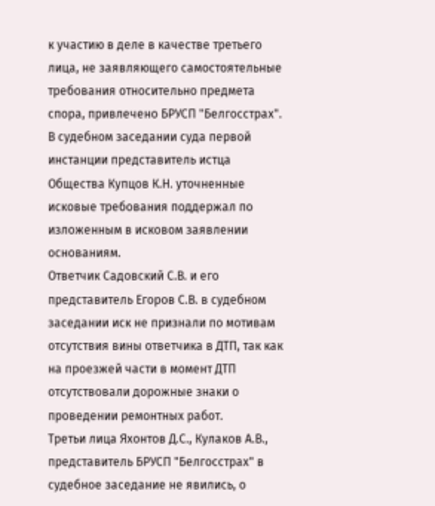к участию в деле в качестве третьего лица, не заявляющего самостоятельные требования относительно предмета спора, привлечено БРУСП "Белгосстрах".
В судебном заседании суда первой инстанции представитель истца Общества Купцов К.Н. уточненные исковые требования поддержал по изложенным в исковом заявлении основаниям.
Ответчик Садовский С.В. и его представитель Егоров С.В. в судебном заседании иск не признали по мотивам отсутствия вины ответчика в ДТП, так как на проезжей части в момент ДТП отсутствовали дорожные знаки о проведении ремонтных работ.
Третьи лица Яхонтов Д.С., Кулаков А.В., представитель БРУСП "Белгосстрах" в судебное заседание не явились, о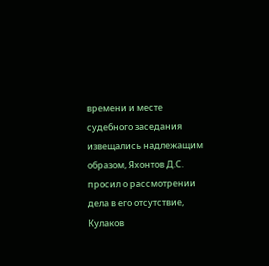времени и месте судебного заседания извещались надлежащим образом, Яхонтов Д.С. просил о рассмотрении дела в его отсутствие, Кулаков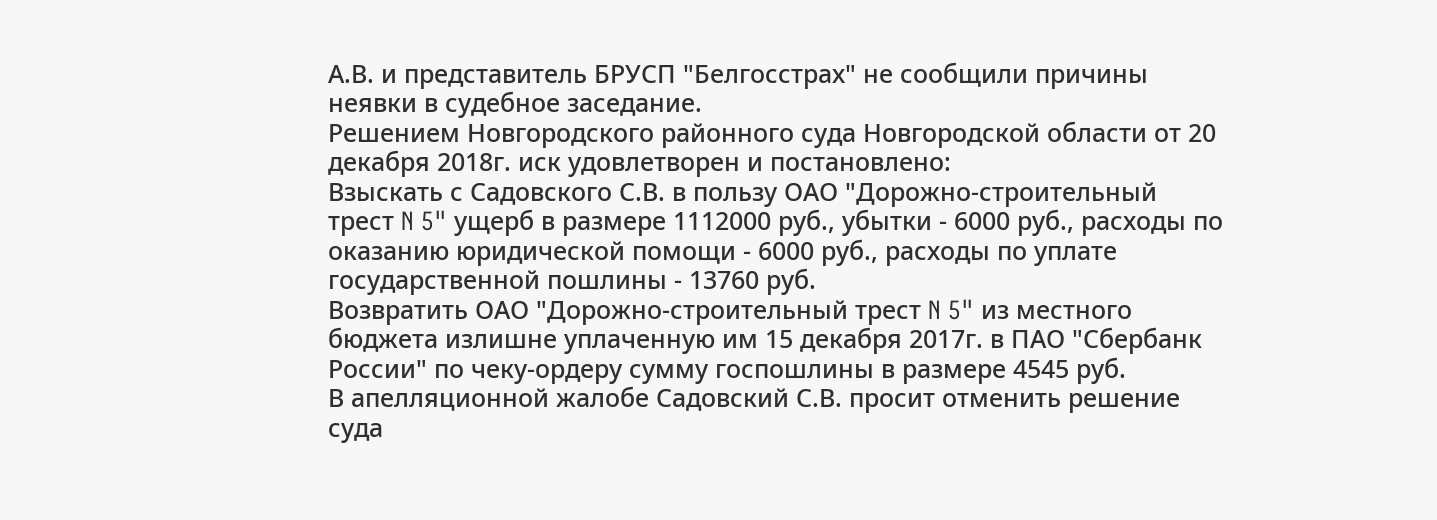А.В. и представитель БРУСП "Белгосстрах" не сообщили причины неявки в судебное заседание.
Решением Новгородского районного суда Новгородской области от 20 декабря 2018г. иск удовлетворен и постановлено:
Взыскать с Садовского С.В. в пользу ОАО "Дорожно-строительный трест N 5" ущерб в размере 1112000 руб., убытки - 6000 руб., расходы по оказанию юридической помощи - 6000 руб., расходы по уплате государственной пошлины - 13760 руб.
Возвратить ОАО "Дорожно-строительный трест N 5" из местного бюджета излишне уплаченную им 15 декабря 2017г. в ПАО "Сбербанк России" по чеку-ордеру сумму госпошлины в размере 4545 руб.
В апелляционной жалобе Садовский С.В. просит отменить решение суда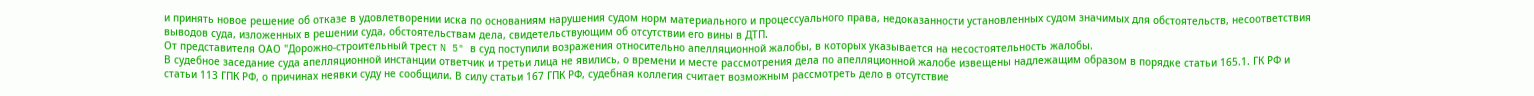и принять новое решение об отказе в удовлетворении иска по основаниям нарушения судом норм материального и процессуального права, недоказанности установленных судом значимых для обстоятельств, несоответствия выводов суда, изложенных в решении суда, обстоятельствам дела, свидетельствующим об отсутствии его вины в ДТП.
От представителя ОАО "Дорожно-строительный трест N 5" в суд поступили возражения относительно апелляционной жалобы, в которых указывается на несостоятельность жалобы.
В судебное заседание суда апелляционной инстанции ответчик и третьи лица не явились, о времени и месте рассмотрения дела по апелляционной жалобе извещены надлежащим образом в порядке статьи 165.1. ГК РФ и статьи 113 ГПК РФ, о причинах неявки суду не сообщили. В силу статьи 167 ГПК РФ, судебная коллегия считает возможным рассмотреть дело в отсутствие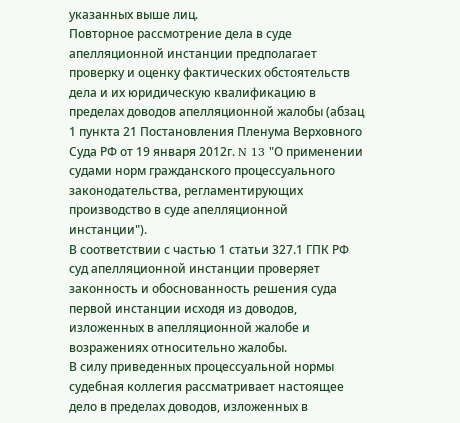указанных выше лиц.
Повторное рассмотрение дела в суде апелляционной инстанции предполагает проверку и оценку фактических обстоятельств дела и их юридическую квалификацию в пределах доводов апелляционной жалобы (абзац 1 пункта 21 Постановления Пленума Верховного Суда РФ от 19 января 2012г. N 13 "О применении судами норм гражданского процессуального законодательства, регламентирующих производство в суде апелляционной инстанции").
В соответствии с частью 1 статьи 327.1 ГПК РФ суд апелляционной инстанции проверяет законность и обоснованность решения суда первой инстанции исходя из доводов, изложенных в апелляционной жалобе и возражениях относительно жалобы.
В силу приведенных процессуальной нормы судебная коллегия рассматривает настоящее дело в пределах доводов, изложенных в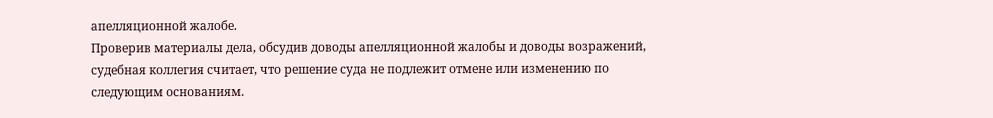апелляционной жалобе.
Проверив материалы дела, обсудив доводы апелляционной жалобы и доводы возражений, судебная коллегия считает, что решение суда не подлежит отмене или изменению по следующим основаниям.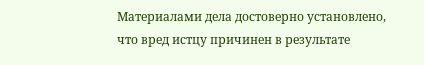Материалами дела достоверно установлено, что вред истцу причинен в результате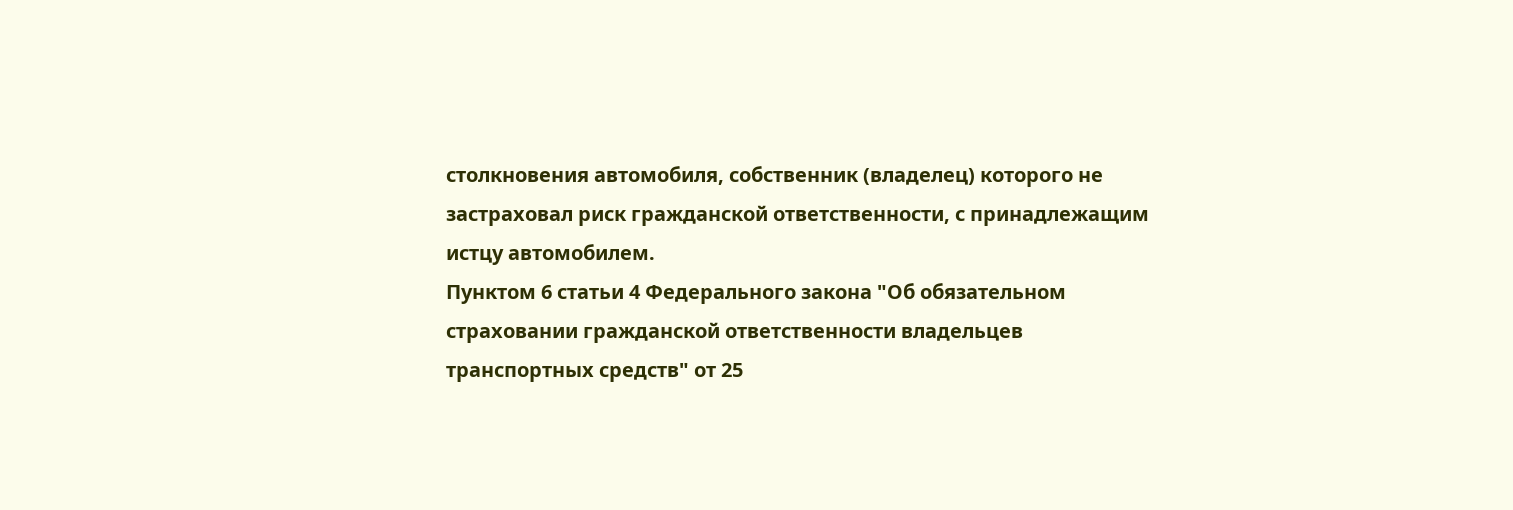столкновения автомобиля, собственник (владелец) которого не застраховал риск гражданской ответственности, с принадлежащим истцу автомобилем.
Пунктом 6 статьи 4 Федерального закона "Об обязательном страховании гражданской ответственности владельцев транспортных средств" от 25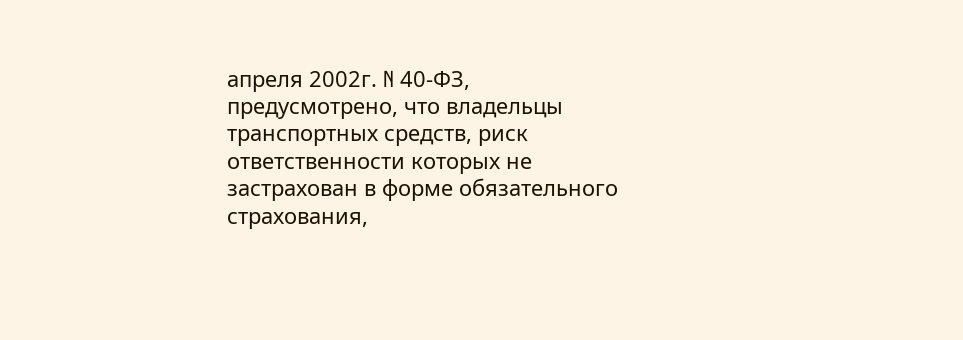апреля 2002г. N 40-ФЗ, предусмотрено, что владельцы транспортных средств, риск ответственности которых не застрахован в форме обязательного страхования,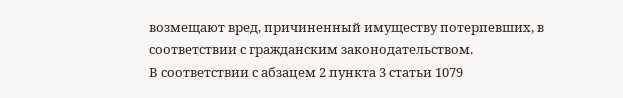возмещают вред, причиненный имуществу потерпевших, в соответствии с гражданским законодательством.
В соответствии с абзацем 2 пункта 3 статьи 1079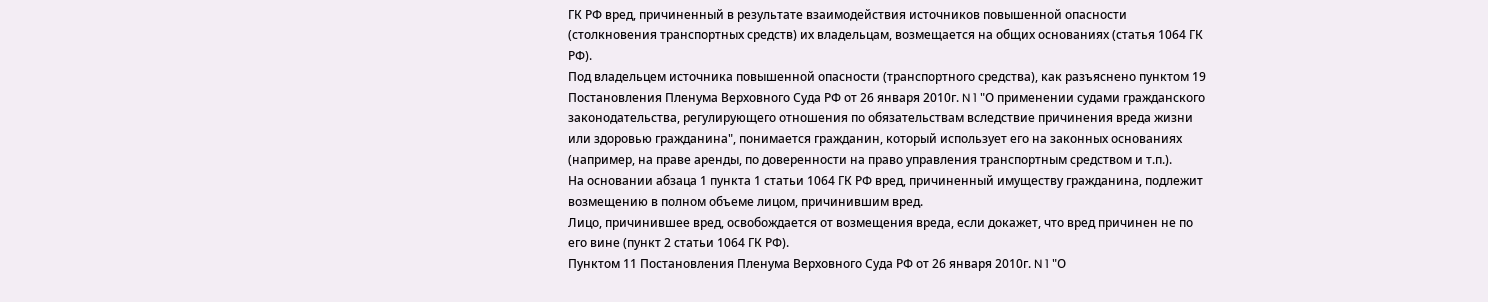ГК РФ вред, причиненный в результате взаимодействия источников повышенной опасности (столкновения транспортных средств) их владельцам, возмещается на общих основаниях (статья 1064 ГК РФ).
Под владельцем источника повышенной опасности (транспортного средства), как разъяснено пунктом 19 Постановления Пленума Верховного Суда РФ от 26 января 2010г. N 1 "О применении судами гражданского законодательства, регулирующего отношения по обязательствам вследствие причинения вреда жизни или здоровью гражданина", понимается гражданин, который использует его на законных основаниях (например, на праве аренды, по доверенности на право управления транспортным средством и т.п.).
На основании абзаца 1 пункта 1 статьи 1064 ГК РФ вред, причиненный имуществу гражданина, подлежит возмещению в полном объеме лицом, причинившим вред.
Лицо, причинившее вред, освобождается от возмещения вреда, если докажет, что вред причинен не по его вине (пункт 2 статьи 1064 ГК РФ).
Пунктом 11 Постановления Пленума Верховного Суда РФ от 26 января 2010г. N 1 "О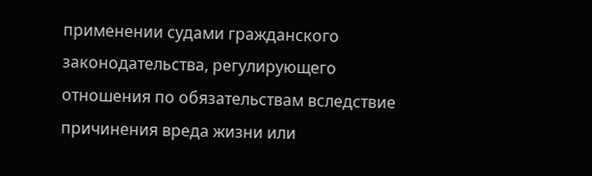применении судами гражданского законодательства, регулирующего отношения по обязательствам вследствие причинения вреда жизни или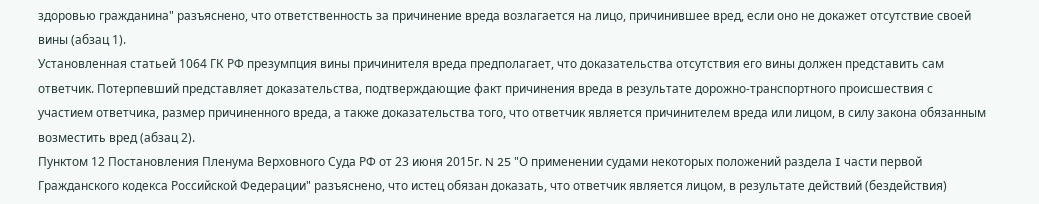здоровью гражданина" разъяснено, что ответственность за причинение вреда возлагается на лицо, причинившее вред, если оно не докажет отсутствие своей вины (абзац 1).
Установленная статьей 1064 ГК РФ презумпция вины причинителя вреда предполагает, что доказательства отсутствия его вины должен представить сам ответчик. Потерпевший представляет доказательства, подтверждающие факт причинения вреда в результате дорожно-транспортного происшествия с участием ответчика, размер причиненного вреда, а также доказательства того, что ответчик является причинителем вреда или лицом, в силу закона обязанным возместить вред (абзац 2).
Пунктом 12 Постановления Пленума Верховного Суда РФ от 23 июня 2015г. N 25 "О применении судами некоторых положений раздела I части первой Гражданского кодекса Российской Федерации" разъяснено, что истец обязан доказать, что ответчик является лицом, в результате действий (бездействия)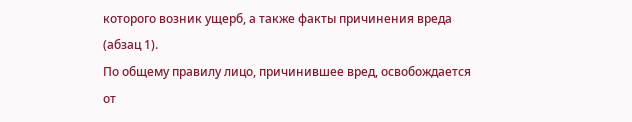которого возник ущерб, а также факты причинения вреда (абзац 1).
По общему правилу лицо, причинившее вред, освобождается от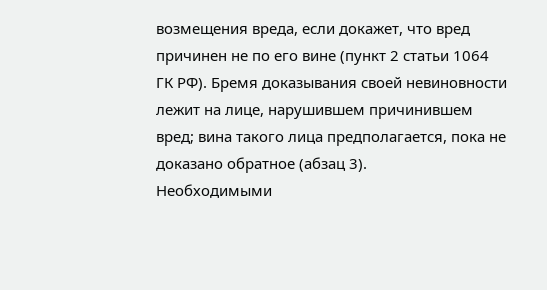возмещения вреда, если докажет, что вред причинен не по его вине (пункт 2 статьи 1064 ГК РФ). Бремя доказывания своей невиновности лежит на лице, нарушившем причинившем вред; вина такого лица предполагается, пока не доказано обратное (абзац 3).
Необходимыми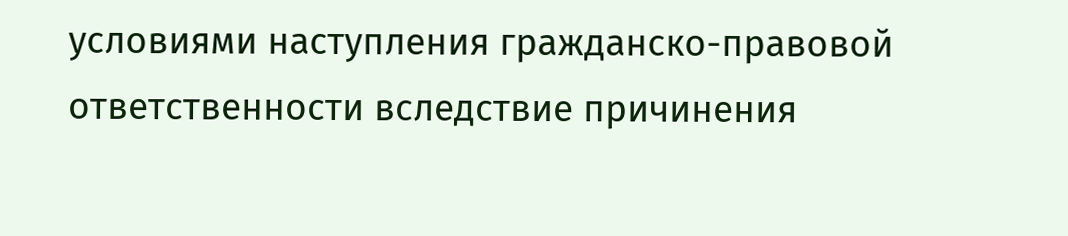условиями наступления гражданско-правовой ответственности вследствие причинения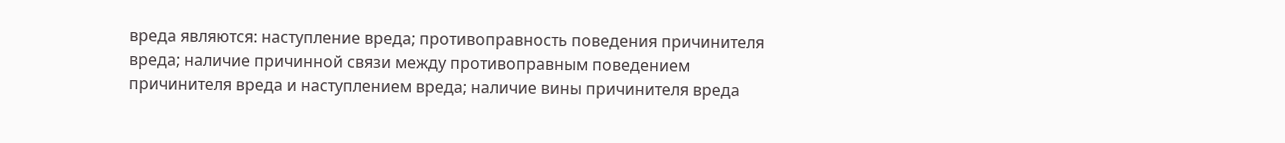вреда являются: наступление вреда; противоправность поведения причинителя вреда; наличие причинной связи между противоправным поведением причинителя вреда и наступлением вреда; наличие вины причинителя вреда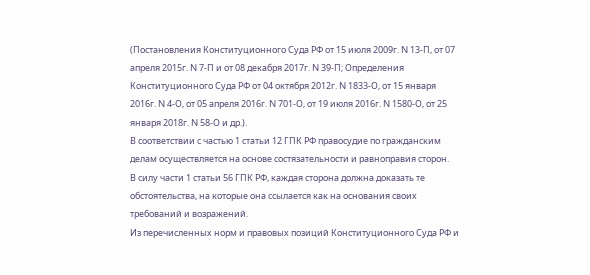(Постановления Конституционного Суда РФ от 15 июля 2009г. N 13-П, от 07 апреля 2015г. N 7-П и от 08 декабря 2017г. N 39-П; Определения Конституционного Суда РФ от 04 октября 2012г. N 1833-О, от 15 января 2016г. N 4-О, от 05 апреля 2016г. N 701-О, от 19 июля 2016г. N 1580-О, от 25 января 2018г. N 58-О и др.).
В соответствии с частью 1 статьи 12 ГПК РФ правосудие по гражданским делам осуществляется на основе состязательности и равноправия сторон.
В силу части 1 статьи 56 ГПК РФ, каждая сторона должна доказать те обстоятельства, на которые она ссылается как на основания своих требований и возражений.
Из перечисленных норм и правовых позиций Конституционного Суда РФ и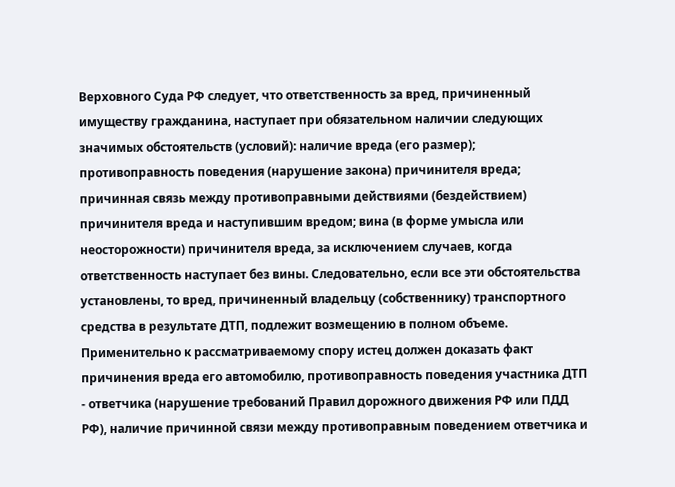Верховного Суда РФ следует, что ответственность за вред, причиненный имуществу гражданина, наступает при обязательном наличии следующих значимых обстоятельств (условий): наличие вреда (его размер); противоправность поведения (нарушение закона) причинителя вреда; причинная связь между противоправными действиями (бездействием) причинителя вреда и наступившим вредом; вина (в форме умысла или неосторожности) причинителя вреда, за исключением случаев, когда ответственность наступает без вины. Следовательно, если все эти обстоятельства установлены, то вред, причиненный владельцу (собственнику) транспортного средства в результате ДТП, подлежит возмещению в полном объеме.
Применительно к рассматриваемому спору истец должен доказать факт причинения вреда его автомобилю, противоправность поведения участника ДТП - ответчика (нарушение требований Правил дорожного движения РФ или ПДД РФ), наличие причинной связи между противоправным поведением ответчика и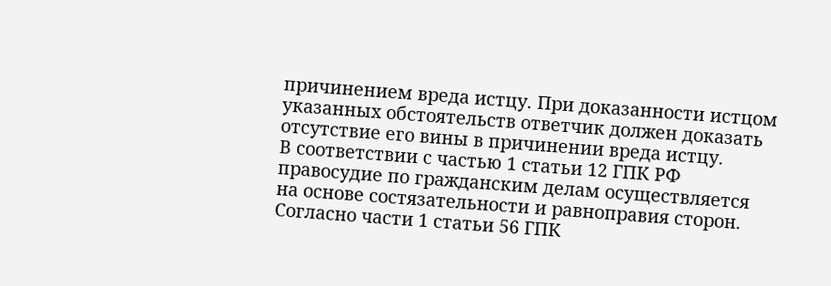причинением вреда истцу. При доказанности истцом указанных обстоятельств ответчик должен доказать отсутствие его вины в причинении вреда истцу.
В соответствии с частью 1 статьи 12 ГПК РФ правосудие по гражданским делам осуществляется на основе состязательности и равноправия сторон.
Согласно части 1 статьи 56 ГПК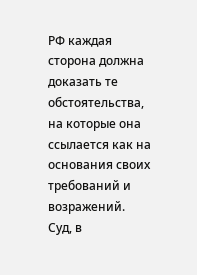РФ каждая сторона должна доказать те обстоятельства, на которые она ссылается как на основания своих требований и возражений.
Суд, в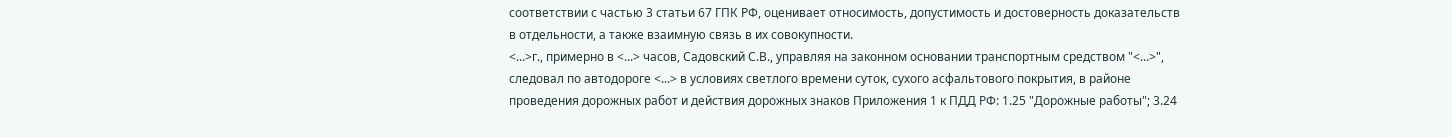соответствии с частью 3 статьи 67 ГПК РФ, оценивает относимость, допустимость и достоверность доказательств в отдельности, а также взаимную связь в их совокупности.
<...>г., примерно в <...> часов, Садовский С.В., управляя на законном основании транспортным средством "<...>", следовал по автодороге <...> в условиях светлого времени суток, сухого асфальтового покрытия, в районе проведения дорожных работ и действия дорожных знаков Приложения 1 к ПДД РФ: 1.25 "Дорожные работы"; 3.24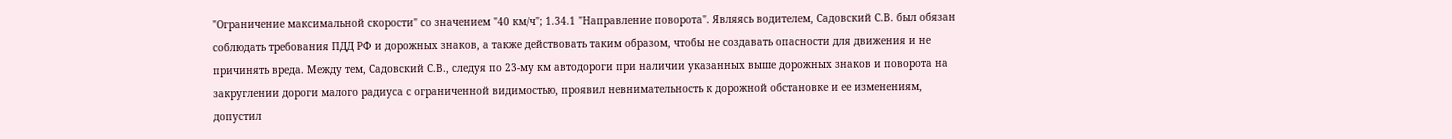"Ограничение максимальной скорости" со значением "40 км/ч"; 1.34.1 "Направление поворота". Являясь водителем, Садовский С.В. был обязан соблюдать требования ПДД РФ и дорожных знаков, а также действовать таким образом, чтобы не создавать опасности для движения и не причинять вреда. Между тем, Садовский С.В., следуя по 23-му км автодороги при наличии указанных выше дорожных знаков и поворота на закруглении дороги малого радиуса с ограниченной видимостью, проявил невнимательность к дорожной обстановке и ее изменениям, допустил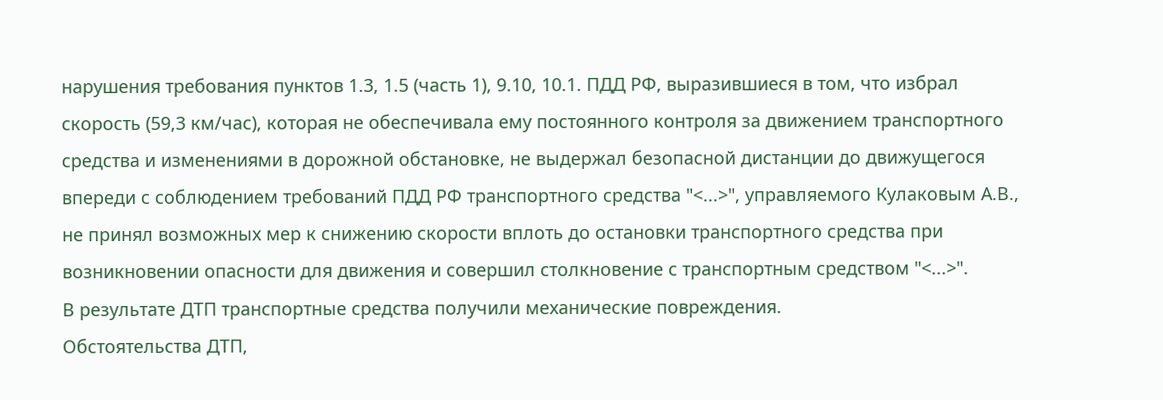нарушения требования пунктов 1.3, 1.5 (часть 1), 9.10, 10.1. ПДД РФ, выразившиеся в том, что избрал скорость (59,3 км/час), которая не обеспечивала ему постоянного контроля за движением транспортного средства и изменениями в дорожной обстановке, не выдержал безопасной дистанции до движущегося впереди с соблюдением требований ПДД РФ транспортного средства "<...>", управляемого Кулаковым А.В., не принял возможных мер к снижению скорости вплоть до остановки транспортного средства при возникновении опасности для движения и совершил столкновение с транспортным средством "<...>".
В результате ДТП транспортные средства получили механические повреждения.
Обстоятельства ДТП,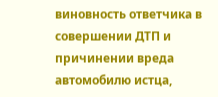виновность ответчика в совершении ДТП и причинении вреда автомобилю истца,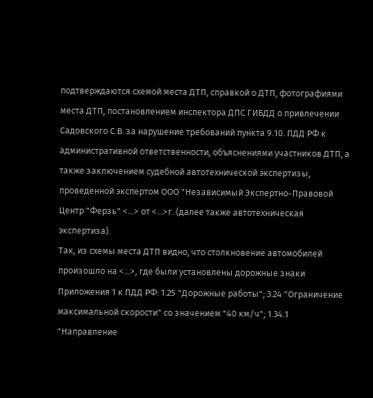подтверждаются схемой места ДТП, справкой о ДТП, фотографиями места ДТП, постановлением инспектора ДПС ГИБДД о привлечении Садовского С.В. за нарушение требований пункта 9.10. ПДД РФ к административной ответственности, объяснениями участников ДТП, а также заключением судебной автотехнической экспертизы, проведенной экспертом ООО "Независимый Экспертно-Правовой Центр "Ферзь" <...> от <...>г. (далее также автотехническая экспертиза).
Так, из схемы места ДТП видно, что столкновение автомобилей произошло на <...>, где были установлены дорожные знаки Приложения 1 к ПДД РФ: 1.25 "Дорожные работы"; 3.24 "Ограничение максимальной скорости" со значением "40 км/ч"; 1.34.1 "Направление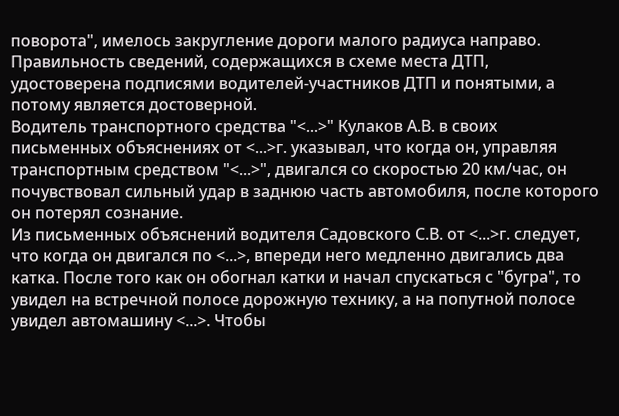поворота", имелось закругление дороги малого радиуса направо.
Правильность сведений, содержащихся в схеме места ДТП, удостоверена подписями водителей-участников ДТП и понятыми, а потому является достоверной.
Водитель транспортного средства "<...>" Кулаков А.В. в своих письменных объяснениях от <...>г. указывал, что когда он, управляя транспортным средством "<...>", двигался со скоростью 20 км/час, он почувствовал сильный удар в заднюю часть автомобиля, после которого он потерял сознание.
Из письменных объяснений водителя Садовского С.В. от <...>г. следует, что когда он двигался по <...>, впереди него медленно двигались два катка. После того как он обогнал катки и начал спускаться с "бугра", то увидел на встречной полосе дорожную технику, а на попутной полосе увидел автомашину <...>. Чтобы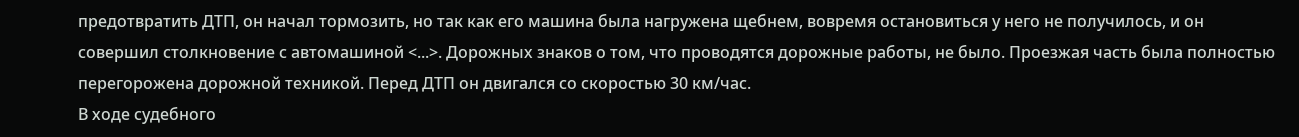предотвратить ДТП, он начал тормозить, но так как его машина была нагружена щебнем, вовремя остановиться у него не получилось, и он совершил столкновение с автомашиной <...>. Дорожных знаков о том, что проводятся дорожные работы, не было. Проезжая часть была полностью перегорожена дорожной техникой. Перед ДТП он двигался со скоростью 30 км/час.
В ходе судебного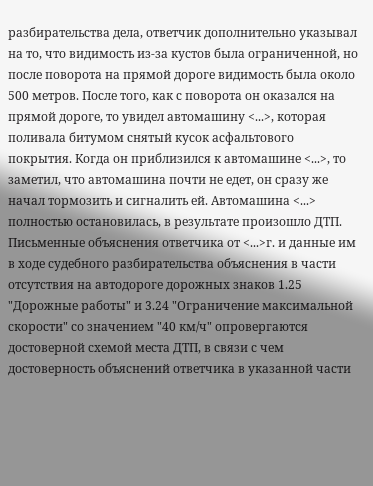разбирательства дела, ответчик дополнительно указывал на то, что видимость из-за кустов была ограниченной, но после поворота на прямой дороге видимость была около 500 метров. После того, как с поворота он оказался на прямой дороге, то увидел автомашину <...>, которая поливала битумом снятый кусок асфальтового покрытия. Когда он приблизился к автомашине <...>, то заметил, что автомашина почти не едет, он сразу же начал тормозить и сигналить ей. Автомашина <...> полностью остановилась, в результате произошло ДТП.
Письменные объяснения ответчика от <...>г. и данные им в ходе судебного разбирательства объяснения в части отсутствия на автодороге дорожных знаков 1.25 "Дорожные работы" и 3.24 "Ограничение максимальной скорости" со значением "40 км/ч" опровергаются достоверной схемой места ДТП, в связи с чем достоверность объяснений ответчика в указанной части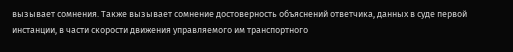вызывает сомнения. Также вызывает сомнение достоверность объяснений ответчика, данных в суде первой инстанции, в части скорости движения управляемого им транспортного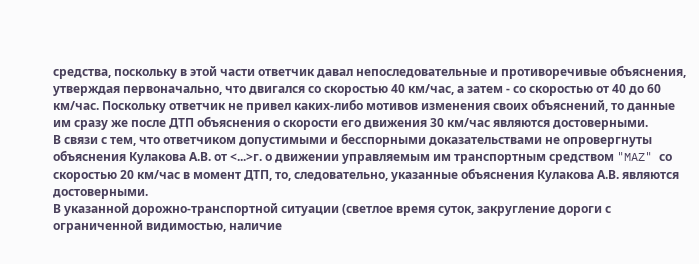средства, поскольку в этой части ответчик давал непоследовательные и противоречивые объяснения, утверждая первоначально, что двигался со скоростью 40 км/час, а затем - со скоростью от 40 до 60 км/час. Поскольку ответчик не привел каких-либо мотивов изменения своих объяснений, то данные им сразу же после ДТП объяснения о скорости его движения 30 км/час являются достоверными.
В связи с тем, что ответчиком допустимыми и бесспорными доказательствами не опровергнуты объяснения Кулакова А.В. от <...>г. о движении управляемым им транспортным средством "MAZ" со скоростью 20 км/час в момент ДТП, то, следовательно, указанные объяснения Кулакова А.В. являются достоверными.
В указанной дорожно-транспортной ситуации (светлое время суток, закругление дороги с ограниченной видимостью, наличие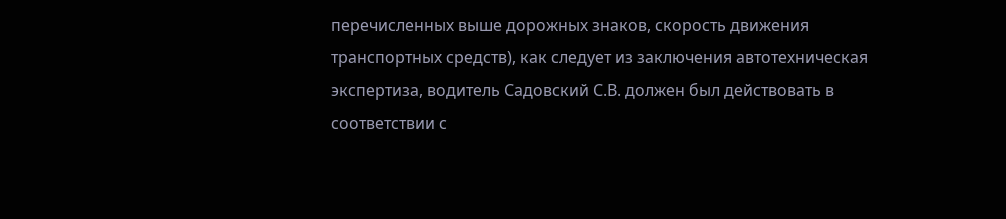перечисленных выше дорожных знаков, скорость движения транспортных средств), как следует из заключения автотехническая экспертиза, водитель Садовский С.В. должен был действовать в соответствии с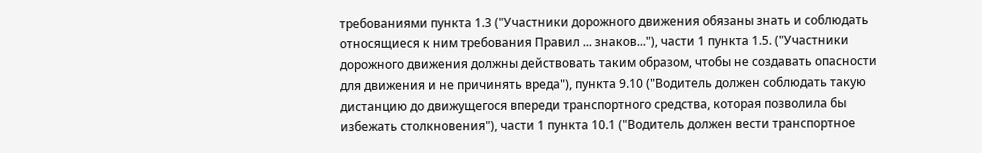требованиями пункта 1.3 ("Участники дорожного движения обязаны знать и соблюдать относящиеся к ним требования Правил ... знаков..."), части 1 пункта 1.5. ("Участники дорожного движения должны действовать таким образом, чтобы не создавать опасности для движения и не причинять вреда"), пункта 9.10 ("Водитель должен соблюдать такую дистанцию до движущегося впереди транспортного средства, которая позволила бы избежать столкновения"), части 1 пункта 10.1 ("Водитель должен вести транспортное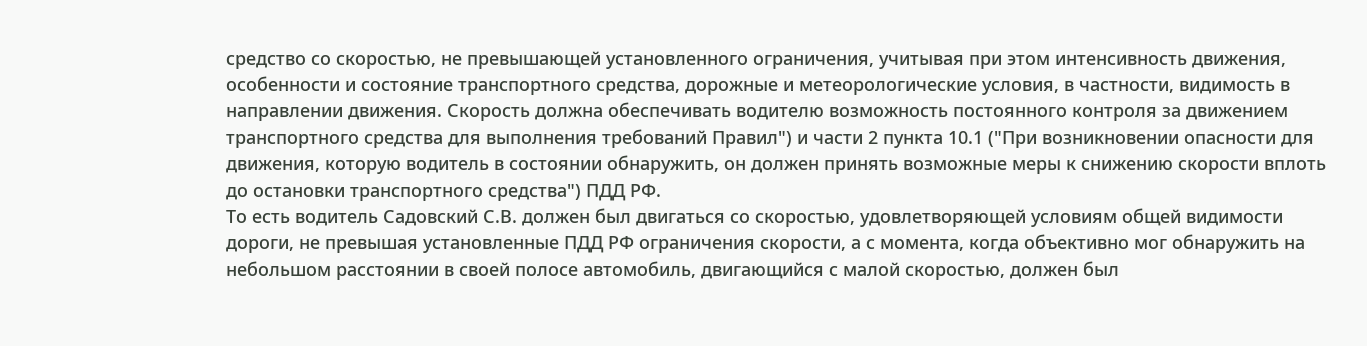средство со скоростью, не превышающей установленного ограничения, учитывая при этом интенсивность движения, особенности и состояние транспортного средства, дорожные и метеорологические условия, в частности, видимость в направлении движения. Скорость должна обеспечивать водителю возможность постоянного контроля за движением транспортного средства для выполнения требований Правил") и части 2 пункта 10.1 ("При возникновении опасности для движения, которую водитель в состоянии обнаружить, он должен принять возможные меры к снижению скорости вплоть до остановки транспортного средства") ПДД РФ.
То есть водитель Садовский С.В. должен был двигаться со скоростью, удовлетворяющей условиям общей видимости дороги, не превышая установленные ПДД РФ ограничения скорости, а с момента, когда объективно мог обнаружить на небольшом расстоянии в своей полосе автомобиль, двигающийся с малой скоростью, должен был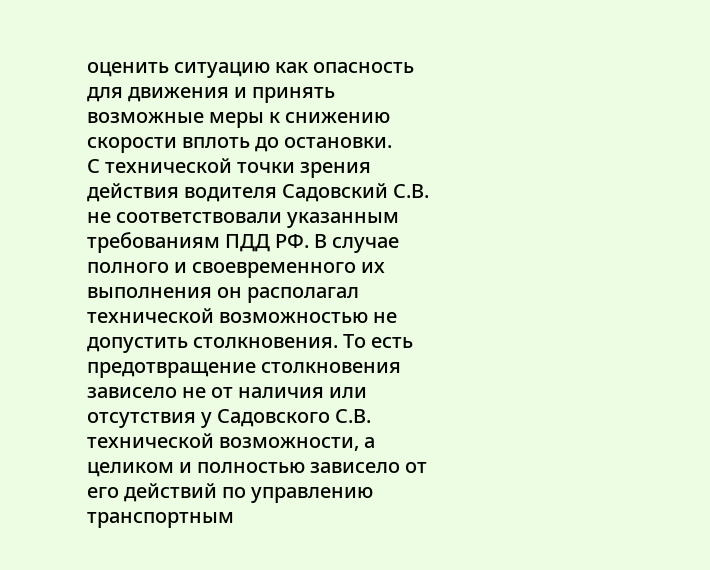оценить ситуацию как опасность для движения и принять возможные меры к снижению скорости вплоть до остановки.
С технической точки зрения действия водителя Садовский С.В. не соответствовали указанным требованиям ПДД РФ. В случае полного и своевременного их выполнения он располагал технической возможностью не допустить столкновения. То есть предотвращение столкновения зависело не от наличия или отсутствия у Садовского С.В. технической возможности, а целиком и полностью зависело от его действий по управлению транспортным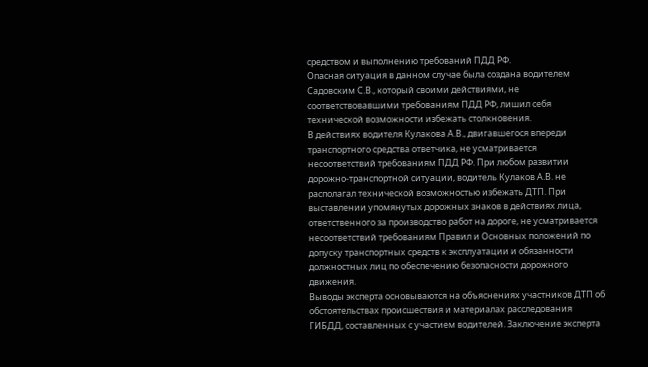средством и выполнению требований ПДД РФ.
Опасная ситуация в данном случае была создана водителем Садовским С.В., который своими действиями, не соответствовавшими требованиям ПДД РФ, лишил себя технической возможности избежать столкновения.
В действиях водителя Кулакова А.В., двигавшегося впереди транспортного средства ответчика, не усматривается несоответствий требованиям ПДД РФ. При любом развитии дорожно-транспортной ситуации, водитель Кулаков А.В. не располагал технической возможностью избежать ДТП. При выставлении упомянутых дорожных знаков в действиях лица, ответственного за производство работ на дороге, не усматривается несоответствий требованиям Правил и Основных положений по допуску транспортных средств к эксплуатации и обязанности должностных лиц по обеспечению безопасности дорожного движения.
Выводы эксперта основываются на объяснениях участников ДТП об обстоятельствах происшествия и материалах расследования ГИБДД, составленных с участием водителей. Заключение эксперта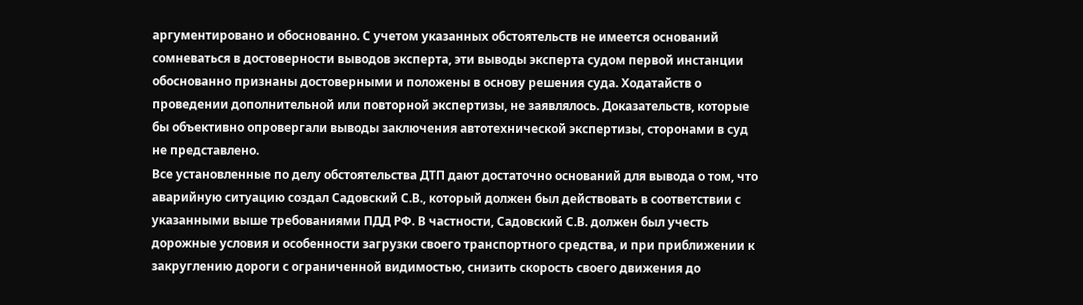аргументировано и обоснованно. С учетом указанных обстоятельств не имеется оснований сомневаться в достоверности выводов эксперта, эти выводы эксперта судом первой инстанции обоснованно признаны достоверными и положены в основу решения суда. Ходатайств о проведении дополнительной или повторной экспертизы, не заявлялось. Доказательств, которые бы объективно опровергали выводы заключения автотехнической экспертизы, сторонами в суд не представлено.
Все установленные по делу обстоятельства ДТП дают достаточно оснований для вывода о том, что аварийную ситуацию создал Садовский С.В., который должен был действовать в соответствии с указанными выше требованиями ПДД РФ. В частности, Садовский С.В. должен был учесть дорожные условия и особенности загрузки своего транспортного средства, и при приближении к закруглению дороги с ограниченной видимостью, снизить скорость своего движения до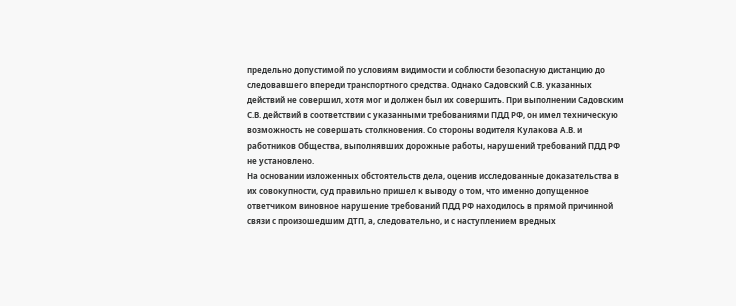предельно допустимой по условиям видимости и соблюсти безопасную дистанцию до следовавшего впереди транспортного средства. Однако Садовский С.В. указанных действий не совершил, хотя мог и должен был их совершить. При выполнении Садовским С.В. действий в соответствии с указанными требованиями ПДД РФ, он имел техническую возможность не совершать столкновения. Со стороны водителя Кулакова А.В. и работников Общества, выполнявших дорожные работы, нарушений требований ПДД РФ не установлено.
На основании изложенных обстоятельств дела, оценив исследованные доказательства в их совокупности, суд правильно пришел к выводу о том, что именно допущенное ответчиком виновное нарушение требований ПДД РФ находилось в прямой причинной связи с произошедшим ДТП, а, следовательно, и с наступлением вредных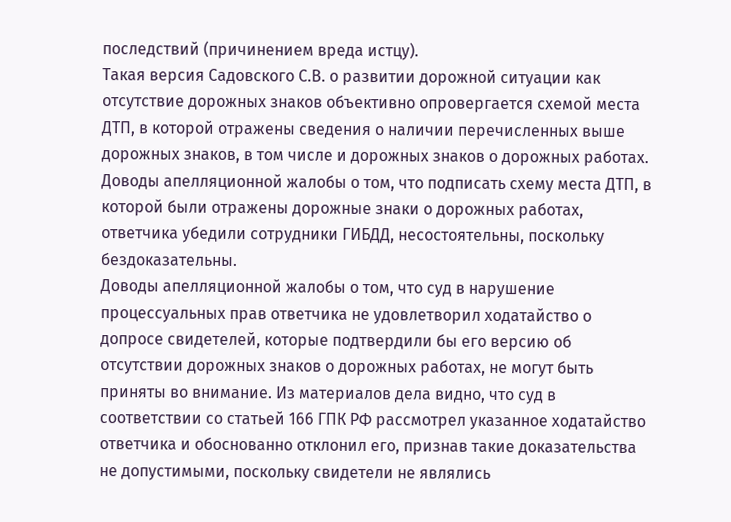последствий (причинением вреда истцу).
Такая версия Садовского С.В. о развитии дорожной ситуации как отсутствие дорожных знаков объективно опровергается схемой места ДТП, в которой отражены сведения о наличии перечисленных выше дорожных знаков, в том числе и дорожных знаков о дорожных работах.
Доводы апелляционной жалобы о том, что подписать схему места ДТП, в которой были отражены дорожные знаки о дорожных работах, ответчика убедили сотрудники ГИБДД, несостоятельны, поскольку бездоказательны.
Доводы апелляционной жалобы о том, что суд в нарушение процессуальных прав ответчика не удовлетворил ходатайство о допросе свидетелей, которые подтвердили бы его версию об отсутствии дорожных знаков о дорожных работах, не могут быть приняты во внимание. Из материалов дела видно, что суд в соответствии со статьей 166 ГПК РФ рассмотрел указанное ходатайство ответчика и обоснованно отклонил его, признав такие доказательства не допустимыми, поскольку свидетели не являлись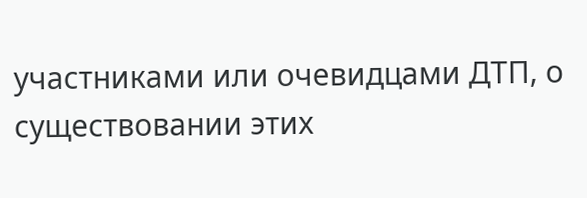участниками или очевидцами ДТП, о существовании этих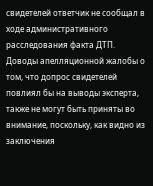свидетелей ответчик не сообщал в ходе административного расследования факта ДТП.
Доводы апелляционной жалобы о том, что допрос свидетелей повлиял бы на выводы эксперта, также не могут быть приняты во внимание, поскольку, как видно из заключения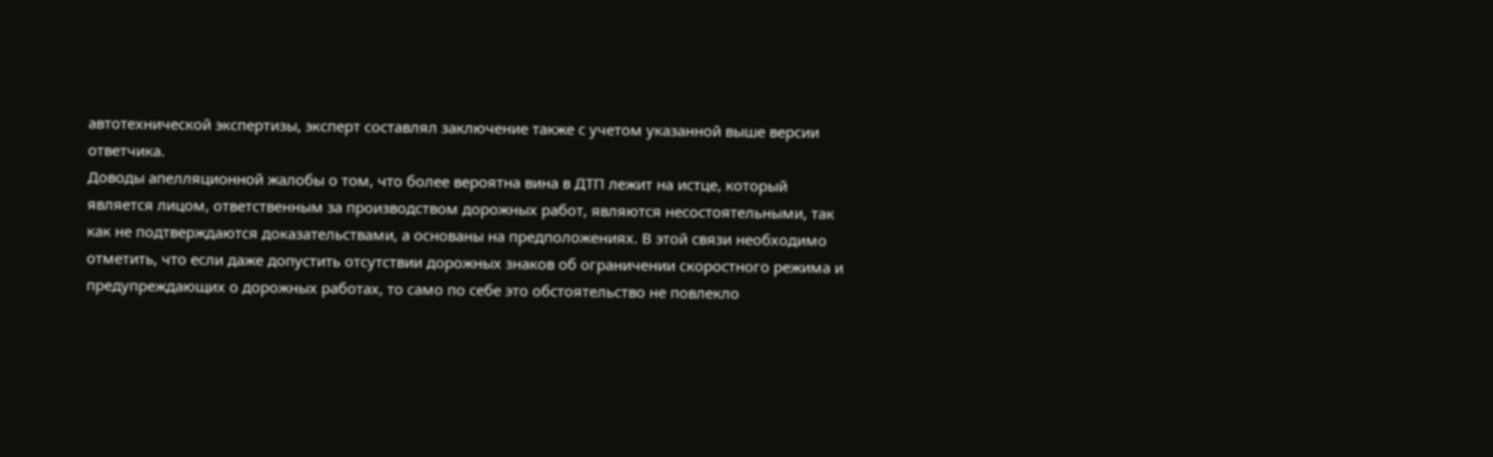автотехнической экспертизы, эксперт составлял заключение также с учетом указанной выше версии ответчика.
Доводы апелляционной жалобы о том, что более вероятна вина в ДТП лежит на истце, который является лицом, ответственным за производством дорожных работ, являются несостоятельными, так как не подтверждаются доказательствами, а основаны на предположениях. В этой связи необходимо отметить, что если даже допустить отсутствии дорожных знаков об ограничении скоростного режима и предупреждающих о дорожных работах, то само по себе это обстоятельство не повлекло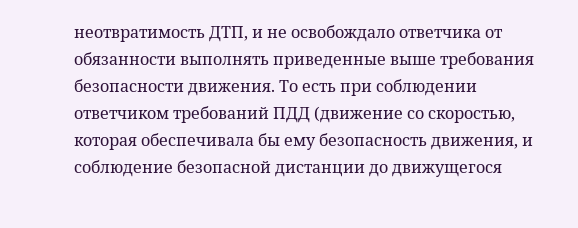неотвратимость ДТП, и не освобождало ответчика от обязанности выполнять приведенные выше требования безопасности движения. То есть при соблюдении ответчиком требований ПДД (движение со скоростью, которая обеспечивала бы ему безопасность движения, и соблюдение безопасной дистанции до движущегося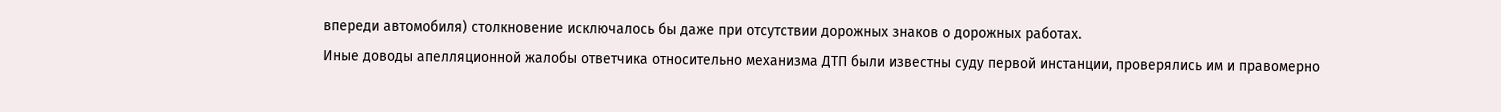впереди автомобиля) столкновение исключалось бы даже при отсутствии дорожных знаков о дорожных работах.
Иные доводы апелляционной жалобы ответчика относительно механизма ДТП были известны суду первой инстанции, проверялись им и правомерно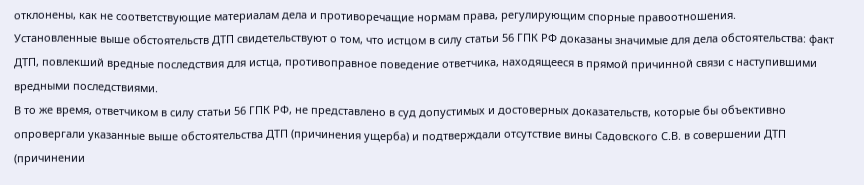отклонены, как не соответствующие материалам дела и противоречащие нормам права, регулирующим спорные правоотношения.
Установленные выше обстоятельств ДТП свидетельствуют о том, что истцом в силу статьи 56 ГПК РФ доказаны значимые для дела обстоятельства: факт ДТП, повлекший вредные последствия для истца, противоправное поведение ответчика, находящееся в прямой причинной связи с наступившими вредными последствиями.
В то же время, ответчиком в силу статьи 56 ГПК РФ, не представлено в суд допустимых и достоверных доказательств, которые бы объективно опровергали указанные выше обстоятельства ДТП (причинения ущерба) и подтверждали отсутствие вины Садовского С.В. в совершении ДТП (причинении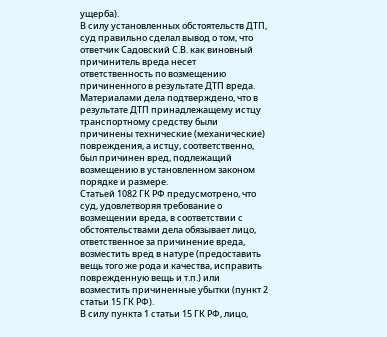ущерба).
В силу установленных обстоятельств ДТП, суд правильно сделал вывод о том, что ответчик Садовский С.В. как виновный причинитель вреда несет ответственность по возмещению причиненного в результате ДТП вреда.
Материалами дела подтверждено, что в результате ДТП принадлежащему истцу транспортному средству были причинены технические (механические) повреждения, а истцу, соответственно, был причинен вред, подлежащий возмещению в установленном законом порядке и размере.
Статьей 1082 ГК РФ предусмотрено, что суд, удовлетворяя требование о возмещении вреда, в соответствии с обстоятельствами дела обязывает лицо, ответственное за причинение вреда, возместить вред в натуре (предоставить вещь того же рода и качества, исправить поврежденную вещь и т.п.) или возместить причиненные убытки (пункт 2 статьи 15 ГК РФ).
В силу пункта 1 статьи 15 ГК РФ, лицо,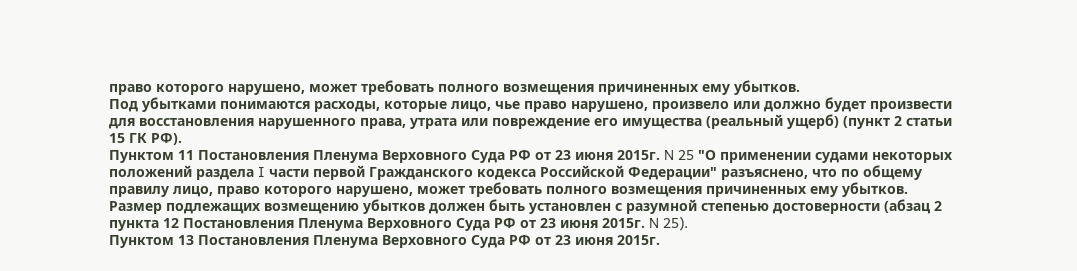право которого нарушено, может требовать полного возмещения причиненных ему убытков.
Под убытками понимаются расходы, которые лицо, чье право нарушено, произвело или должно будет произвести для восстановления нарушенного права, утрата или повреждение его имущества (реальный ущерб) (пункт 2 статьи 15 ГК РФ).
Пунктом 11 Постановления Пленума Верховного Суда РФ от 23 июня 2015г. N 25 "О применении судами некоторых положений раздела I части первой Гражданского кодекса Российской Федерации" разъяснено, что по общему правилу лицо, право которого нарушено, может требовать полного возмещения причиненных ему убытков.
Размер подлежащих возмещению убытков должен быть установлен с разумной степенью достоверности (абзац 2 пункта 12 Постановления Пленума Верховного Суда РФ от 23 июня 2015г. N 25).
Пунктом 13 Постановления Пленума Верховного Суда РФ от 23 июня 2015г.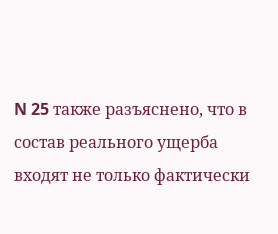N 25 также разъяснено, что в состав реального ущерба входят не только фактически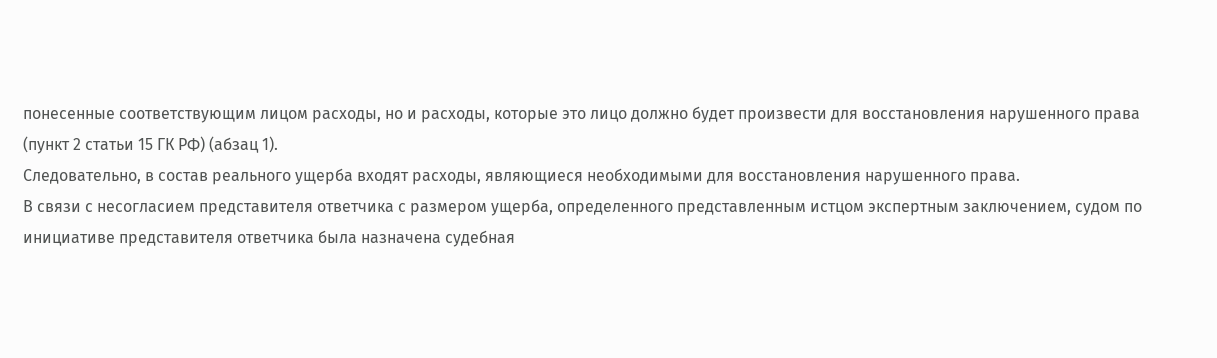понесенные соответствующим лицом расходы, но и расходы, которые это лицо должно будет произвести для восстановления нарушенного права (пункт 2 статьи 15 ГК РФ) (абзац 1).
Следовательно, в состав реального ущерба входят расходы, являющиеся необходимыми для восстановления нарушенного права.
В связи с несогласием представителя ответчика с размером ущерба, определенного представленным истцом экспертным заключением, судом по инициативе представителя ответчика была назначена судебная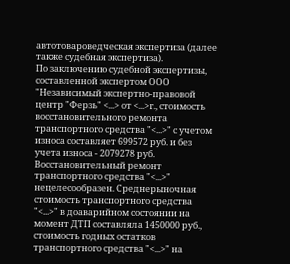автотовароведческая экспертиза (далее также судебная экспертиза).
По заключению судебной экспертизы, составленной экспертом ООО "Независимый экспертно-правовой центр "Ферзь" <...> от <...>г., стоимость восстановительного ремонта транспортного средства "<...>" с учетом износа составляет 699572 руб. и без учета износа - 2079278 руб. Восстановительный ремонт транспортного средства "<...>" нецелесообразен. Среднерыночная стоимость транспортного средства "<...>" в доаварийном состоянии на момент ДТП составляла 1450000 руб., стоимость годных остатков транспортного средства "<...>" на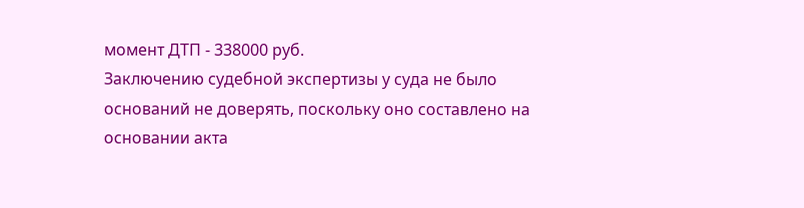момент ДТП - 338000 руб.
Заключению судебной экспертизы у суда не было оснований не доверять, поскольку оно составлено на основании акта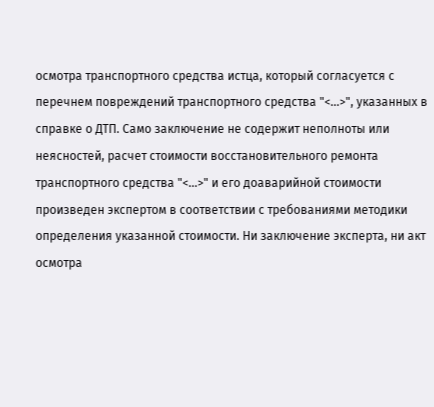осмотра транспортного средства истца, который согласуется с перечнем повреждений транспортного средства "<...>", указанных в справке о ДТП. Само заключение не содержит неполноты или неясностей, расчет стоимости восстановительного ремонта транспортного средства "<...>" и его доаварийной стоимости произведен экспертом в соответствии с требованиями методики определения указанной стоимости. Ни заключение эксперта, ни акт осмотра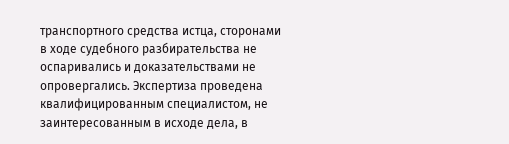транспортного средства истца, сторонами в ходе судебного разбирательства не оспаривались и доказательствами не опровергались. Экспертиза проведена квалифицированным специалистом, не заинтересованным в исходе дела, в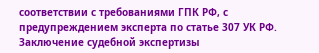соответствии с требованиями ГПК РФ, с предупреждением эксперта по статье 307 УК РФ. Заключение судебной экспертизы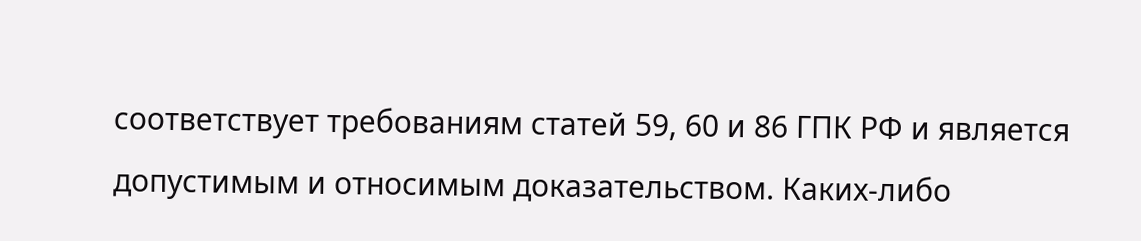соответствует требованиям статей 59, 60 и 86 ГПК РФ и является допустимым и относимым доказательством. Каких-либо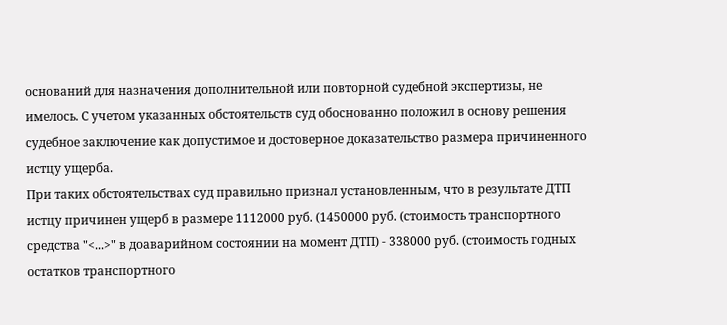оснований для назначения дополнительной или повторной судебной экспертизы, не имелось. С учетом указанных обстоятельств суд обоснованно положил в основу решения судебное заключение как допустимое и достоверное доказательство размера причиненного истцу ущерба.
При таких обстоятельствах суд правильно признал установленным, что в результате ДТП истцу причинен ущерб в размере 1112000 руб. (1450000 руб. (стоимость транспортного средства "<...>" в доаварийном состоянии на момент ДТП) - 338000 руб. (стоимость годных остатков транспортного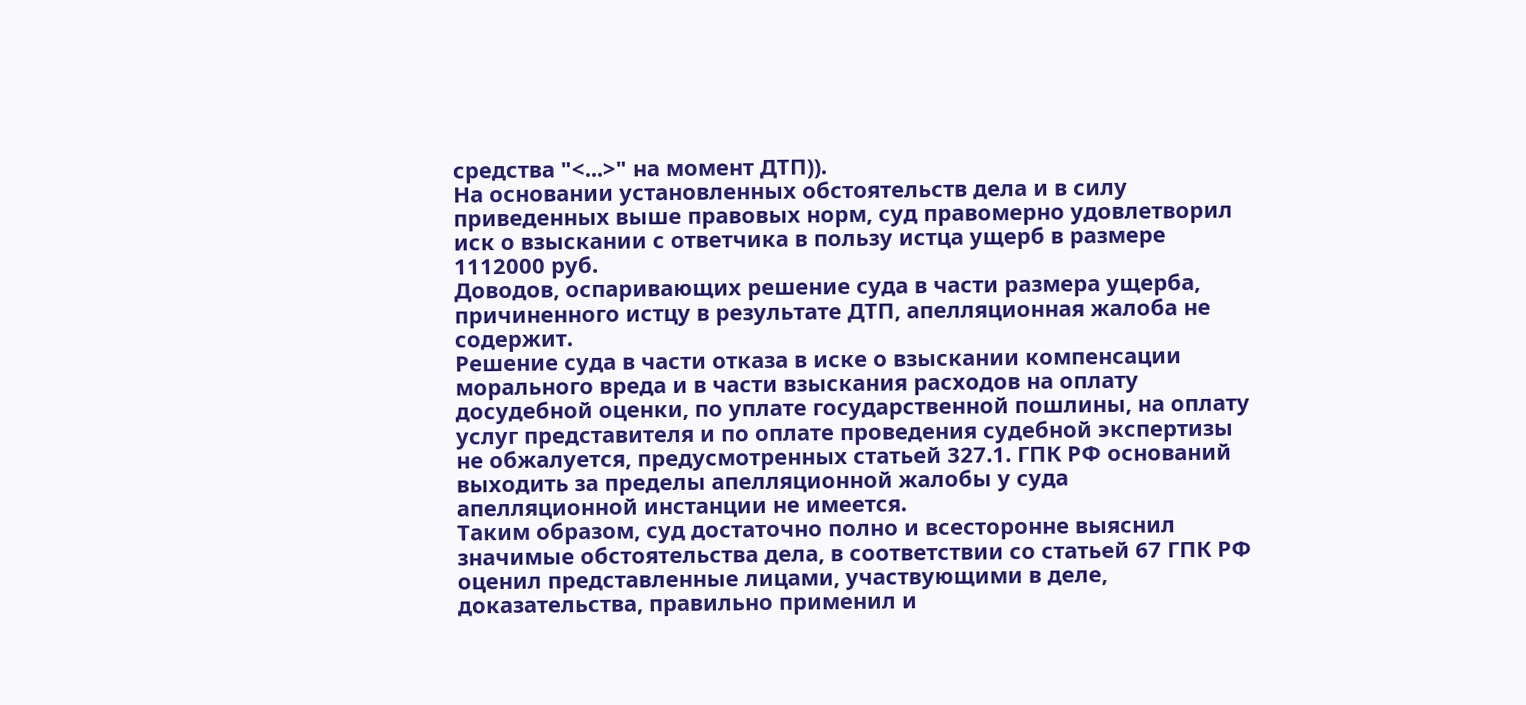средства "<...>" на момент ДТП)).
На основании установленных обстоятельств дела и в силу приведенных выше правовых норм, суд правомерно удовлетворил иск о взыскании с ответчика в пользу истца ущерб в размере 1112000 руб.
Доводов, оспаривающих решение суда в части размера ущерба, причиненного истцу в результате ДТП, апелляционная жалоба не содержит.
Решение суда в части отказа в иске о взыскании компенсации морального вреда и в части взыскания расходов на оплату досудебной оценки, по уплате государственной пошлины, на оплату услуг представителя и по оплате проведения судебной экспертизы не обжалуется, предусмотренных статьей 327.1. ГПК РФ оснований выходить за пределы апелляционной жалобы у суда апелляционной инстанции не имеется.
Таким образом, суд достаточно полно и всесторонне выяснил значимые обстоятельства дела, в соответствии со статьей 67 ГПК РФ оценил представленные лицами, участвующими в деле, доказательства, правильно применил и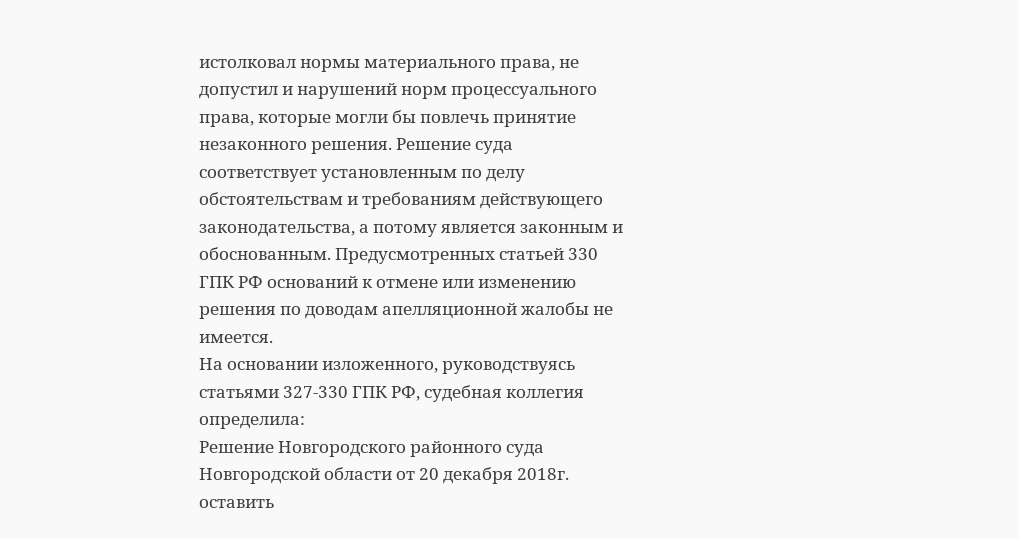истолковал нормы материального права, не допустил и нарушений норм процессуального права, которые могли бы повлечь принятие незаконного решения. Решение суда соответствует установленным по делу обстоятельствам и требованиям действующего законодательства, а потому является законным и обоснованным. Предусмотренных статьей 330 ГПК РФ оснований к отмене или изменению решения по доводам апелляционной жалобы не имеется.
На основании изложенного, руководствуясь статьями 327-330 ГПК РФ, судебная коллегия
определила:
Решение Новгородского районного суда Новгородской области от 20 декабря 2018г. оставить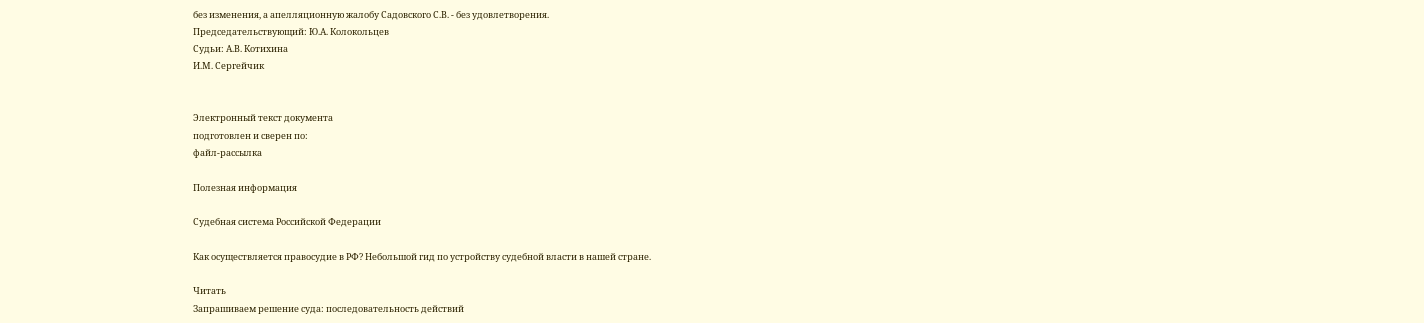без изменения, а апелляционную жалобу Садовского С.В. - без удовлетворения.
Председательствующий: Ю.А. Колокольцев
Судьи: А.В. Котихина
И.М. Сергейчик


Электронный текст документа
подготовлен и сверен по:
файл-рассылка

Полезная информация

Судебная система Российской Федерации

Как осуществляется правосудие в РФ? Небольшой гид по устройству судебной власти в нашей стране.

Читать
Запрашиваем решение суда: последовательность действий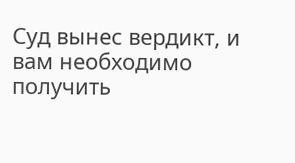Суд вынес вердикт, и вам необходимо получить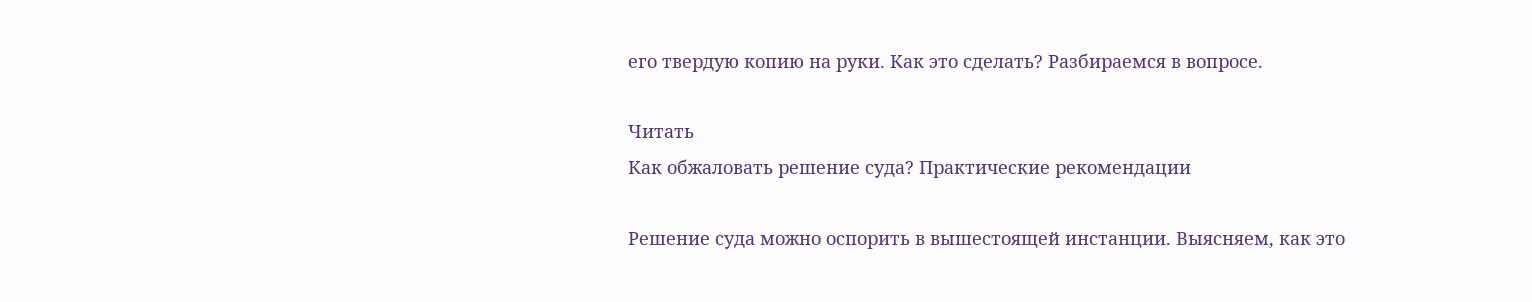его твердую копию на руки. Как это сделать? Разбираемся в вопросе.

Читать
Как обжаловать решение суда? Практические рекомендации

Решение суда можно оспорить в вышестоящей инстанции. Выясняем, как это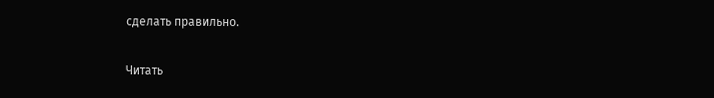сделать правильно.

Читать